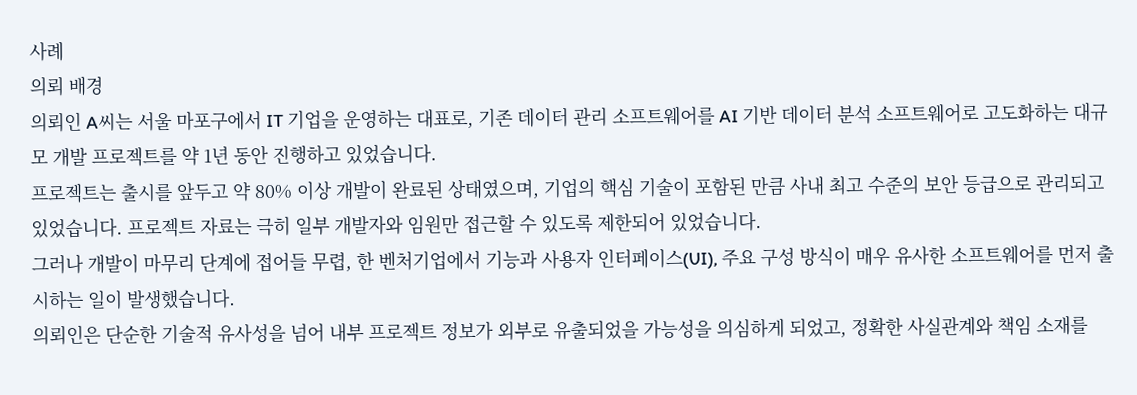사례
의뢰 배경
의뢰인 A씨는 서울 마포구에서 IT 기업을 운영하는 대표로, 기존 데이터 관리 소프트웨어를 AI 기반 데이터 분석 소프트웨어로 고도화하는 대규모 개발 프로젝트를 약 1년 동안 진행하고 있었습니다.
프로젝트는 출시를 앞두고 약 80% 이상 개발이 완료된 상태였으며, 기업의 핵심 기술이 포함된 만큼 사내 최고 수준의 보안 등급으로 관리되고 있었습니다. 프로젝트 자료는 극히 일부 개발자와 임원만 접근할 수 있도록 제한되어 있었습니다.
그러나 개발이 마무리 단계에 접어들 무렵, 한 벤처기업에서 기능과 사용자 인터페이스(UI), 주요 구성 방식이 매우 유사한 소프트웨어를 먼저 출시하는 일이 발생했습니다.
의뢰인은 단순한 기술적 유사성을 넘어 내부 프로젝트 정보가 외부로 유출되었을 가능성을 의심하게 되었고, 정확한 사실관계와 책임 소재를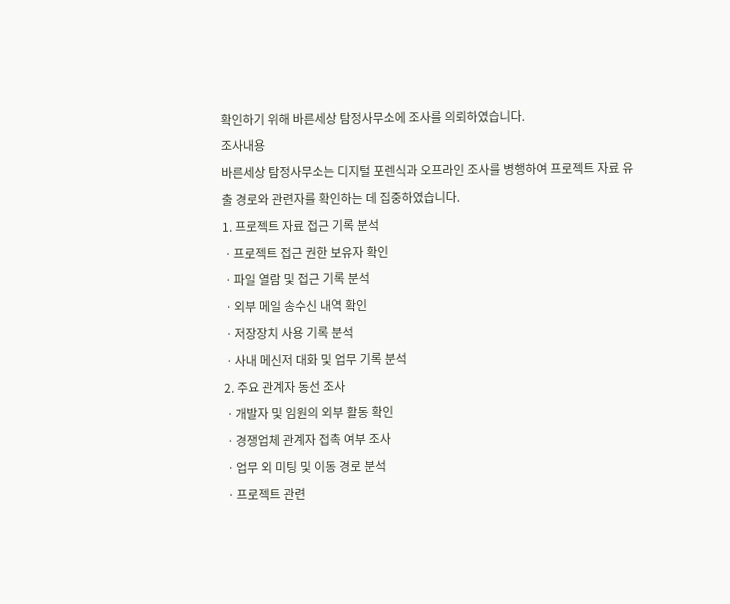확인하기 위해 바른세상 탐정사무소에 조사를 의뢰하였습니다.
조사내용
바른세상 탐정사무소는 디지털 포렌식과 오프라인 조사를 병행하여 프로젝트 자료 유출 경로와 관련자를 확인하는 데 집중하였습니다.
1. 프로젝트 자료 접근 기록 분석
ㆍ프로젝트 접근 권한 보유자 확인
ㆍ파일 열람 및 접근 기록 분석
ㆍ외부 메일 송수신 내역 확인
ㆍ저장장치 사용 기록 분석
ㆍ사내 메신저 대화 및 업무 기록 분석
2. 주요 관계자 동선 조사
ㆍ개발자 및 임원의 외부 활동 확인
ㆍ경쟁업체 관계자 접촉 여부 조사
ㆍ업무 외 미팅 및 이동 경로 분석
ㆍ프로젝트 관련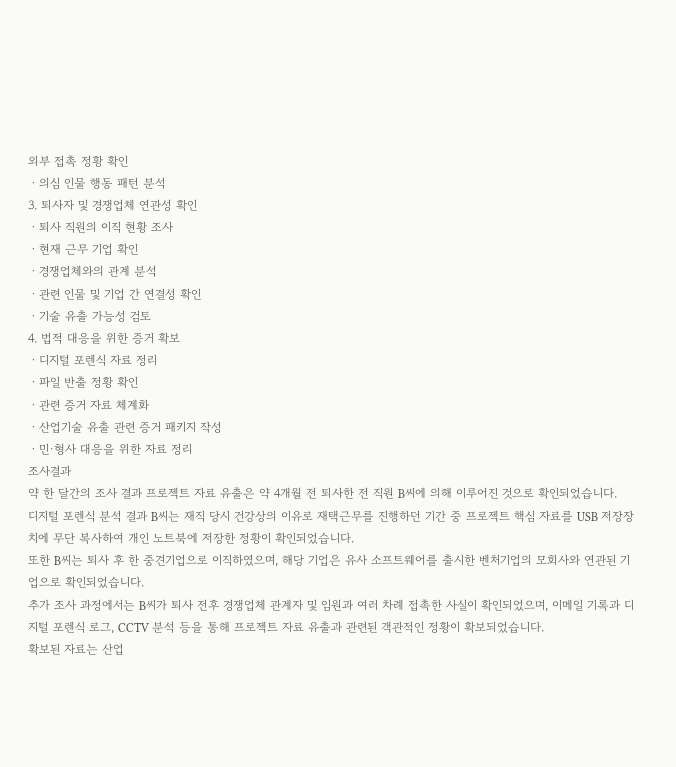외부 접촉 정황 확인
ㆍ의심 인물 행동 패턴 분석
3. 퇴사자 및 경쟁업체 연관성 확인
ㆍ퇴사 직원의 이직 현황 조사
ㆍ현재 근무 기업 확인
ㆍ경쟁업체와의 관계 분석
ㆍ관련 인물 및 기업 간 연결성 확인
ㆍ기술 유출 가능성 검토
4. 법적 대응을 위한 증거 확보
ㆍ디지털 포렌식 자료 정리
ㆍ파일 반출 정황 확인
ㆍ관련 증거 자료 체계화
ㆍ산업기술 유출 관련 증거 패키지 작성
ㆍ민·형사 대응을 위한 자료 정리
조사결과
약 한 달간의 조사 결과 프로젝트 자료 유출은 약 4개월 전 퇴사한 전 직원 B씨에 의해 이루어진 것으로 확인되었습니다.
디지털 포렌식 분석 결과 B씨는 재직 당시 건강상의 이유로 재택근무를 진행하던 기간 중 프로젝트 핵심 자료를 USB 저장장치에 무단 복사하여 개인 노트북에 저장한 정황이 확인되었습니다.
또한 B씨는 퇴사 후 한 중견기업으로 이직하였으며, 해당 기업은 유사 소프트웨어를 출시한 벤처기업의 모회사와 연관된 기업으로 확인되었습니다.
추가 조사 과정에서는 B씨가 퇴사 전후 경쟁업체 관계자 및 임원과 여러 차례 접촉한 사실이 확인되었으며, 이메일 기록과 디지털 포렌식 로그, CCTV 분석 등을 통해 프로젝트 자료 유출과 관련된 객관적인 정황이 확보되었습니다.
확보된 자료는 산업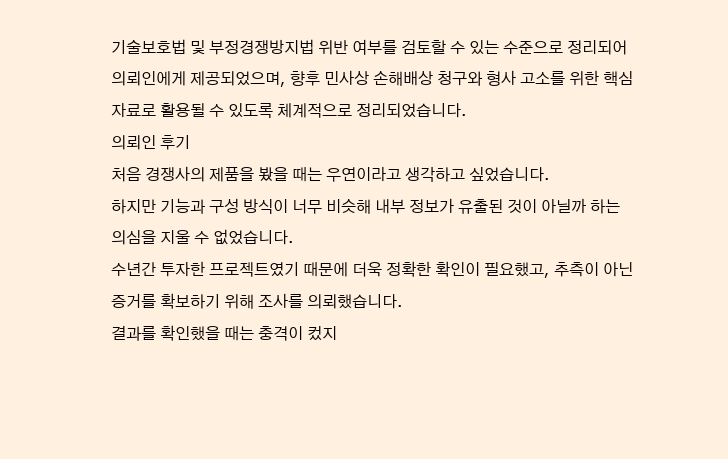기술보호법 및 부정경쟁방지법 위반 여부를 검토할 수 있는 수준으로 정리되어 의뢰인에게 제공되었으며, 향후 민사상 손해배상 청구와 형사 고소를 위한 핵심 자료로 활용될 수 있도록 체계적으로 정리되었습니다.
의뢰인 후기
처음 경쟁사의 제품을 봤을 때는 우연이라고 생각하고 싶었습니다.
하지만 기능과 구성 방식이 너무 비슷해 내부 정보가 유출된 것이 아닐까 하는 의심을 지울 수 없었습니다.
수년간 투자한 프로젝트였기 때문에 더욱 정확한 확인이 필요했고, 추측이 아닌 증거를 확보하기 위해 조사를 의뢰했습니다.
결과를 확인했을 때는 충격이 컸지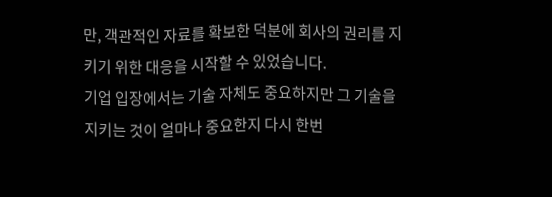만, 객관적인 자료를 확보한 덕분에 회사의 권리를 지키기 위한 대응을 시작할 수 있었습니다.
기업 입장에서는 기술 자체도 중요하지만 그 기술을 지키는 것이 얼마나 중요한지 다시 한번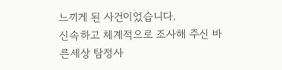느끼게 된 사건이었습니다.
신속하고 체계적으로 조사해 주신 바른세상 탐정사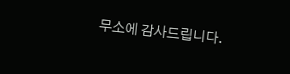무소에 감사드립니다.